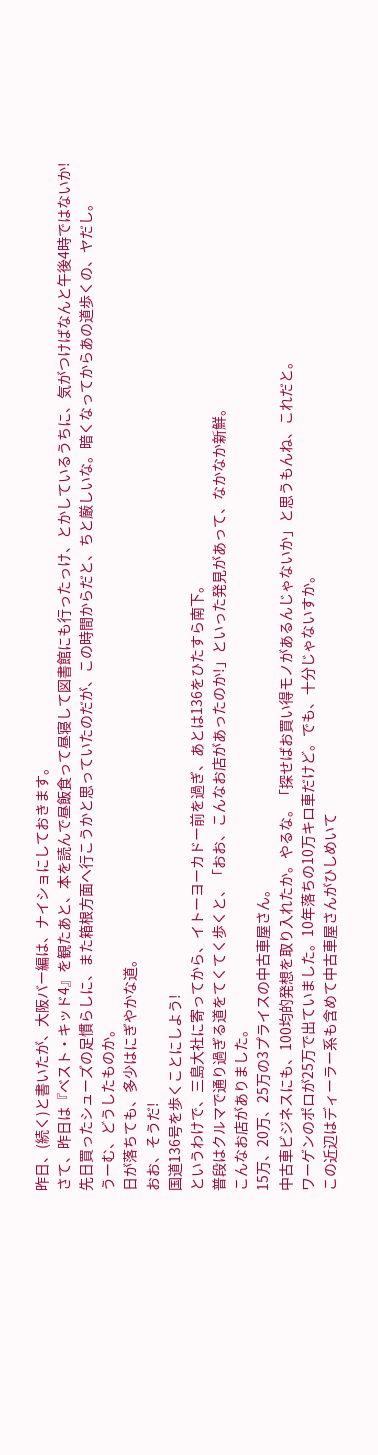昨日、(続く)と書いたが、大阪バー編は、ナイショにしておきます。
さて、昨日は『ベスト・キッド4』を観たあと、本を読んで昼飯食って昼寝して図書館にも行ったっけ、とかしているうちに、気がつけばなんと午後4時ではないか!
先日買ったシューズの足慣らしに、また箱根方面へ行こうかと思っていたのだが、この時間からだと、ちと厳しいな。暗くなってからあの道歩くの、ヤだし。
うーむ、どうしたものか。
日が落ちても、多少はにぎやかな道。
おお、そうだ!
国道136号を歩くことにしよう!
というわけで、三島大社に寄ってから、イトーヨーカドー前を過ぎ、あとは136をひたすら南下。
普段はクルマで通り過ぎる道をてくてく歩くと、「おお、こんなお店があったのか!」といった発見があって、なかなか新鮮。
こんなお店がありました。
15万、20万、25万の3プライスの中古車屋さん。
中古車ビジネスにも、100均的発想を取り入れたか。やるな。「探せばお買い得モノがあるんじゃないか」と思うもんね、これだと。
ワーゲンのポロが25万で出ていました。10年落ちの10万キロ車だけど。でも、十分じゃないすか。
この近辺はディーラー系も含めて中古車屋さんがひしめいて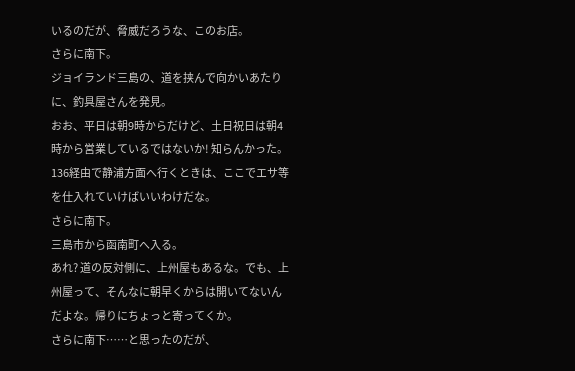いるのだが、脅威だろうな、このお店。
さらに南下。
ジョイランド三島の、道を挟んで向かいあたりに、釣具屋さんを発見。
おお、平日は朝9時からだけど、土日祝日は朝4時から営業しているではないか! 知らんかった。136経由で静浦方面へ行くときは、ここでエサ等を仕入れていけばいいわけだな。
さらに南下。
三島市から函南町へ入る。
あれ? 道の反対側に、上州屋もあるな。でも、上州屋って、そんなに朝早くからは開いてないんだよな。帰りにちょっと寄ってくか。
さらに南下……と思ったのだが、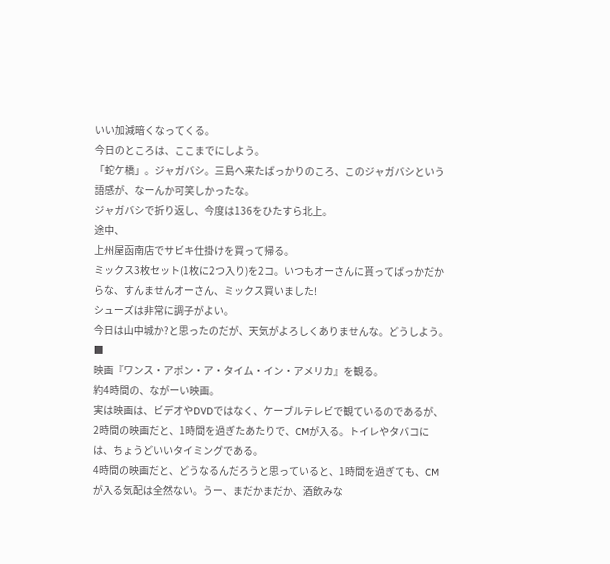いい加減暗くなってくる。
今日のところは、ここまでにしよう。
「蛇ケ橋」。ジャガバシ。三島へ来たばっかりのころ、このジャガバシという語感が、なーんか可笑しかったな。
ジャガバシで折り返し、今度は136をひたすら北上。
途中、
上州屋函南店でサビキ仕掛けを買って帰る。
ミックス3枚セット(1枚に2つ入り)を2コ。いつもオーさんに貰ってばっかだからな、すんませんオーさん、ミックス買いました!
シューズは非常に調子がよい。
今日は山中城か?と思ったのだが、天気がよろしくありませんな。どうしよう。
■
映画『ワンス・アポン・ア・タイム・イン・アメリカ』を観る。
約4時間の、ながーい映画。
実は映画は、ビデオやDVDではなく、ケーブルテレビで観ているのであるが、2時間の映画だと、1時間を過ぎたあたりで、CMが入る。トイレやタバコには、ちょうどいいタイミングである。
4時間の映画だと、どうなるんだろうと思っていると、1時間を過ぎても、CMが入る気配は全然ない。うー、まだかまだか、酒飲みな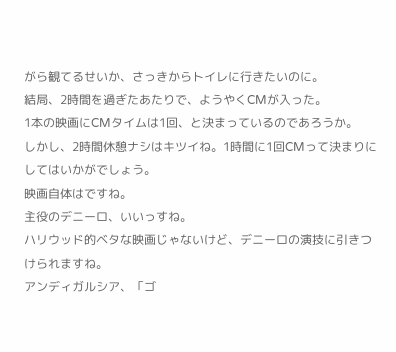がら観てるせいか、さっきからトイレに行きたいのに。
結局、2時間を過ぎたあたりで、ようやくCMが入った。
1本の映画にCMタイムは1回、と決まっているのであろうか。
しかし、2時間休憩ナシはキツイね。1時間に1回CMって決まりにしてはいかがでしょう。
映画自体はですね。
主役のデニーロ、いいっすね。
ハリウッド的ベタな映画じゃないけど、デニーロの演技に引きつけられますね。
アンディガルシア、「ゴ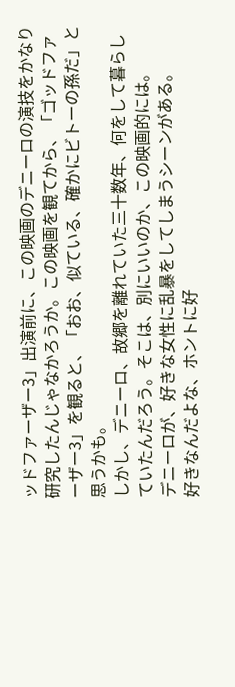ッドファーザー3」出演前に、この映画のデニーロの演技をかなり研究したんじゃなかろうか。この映画を観てから、「ゴッドファーザー3」を観ると、「おお、似ている、確かにビトーの孫だ」と思うかも。
しかし、デニーロ、故郷を離れていた三十数年、何をして暮らしていたんだろう。そこは、別にいいのか、この映画的には。
デニーロが、好きな女性に乱暴をしてしまうシーンがある。
好きなんだよな、ホントに好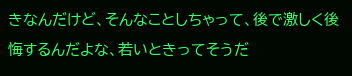きなんだけど、そんなことしちゃって、後で激しく後悔するんだよな、若いときってそうだ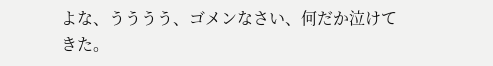よな、うううう、ゴメンなさい、何だか泣けてきた。